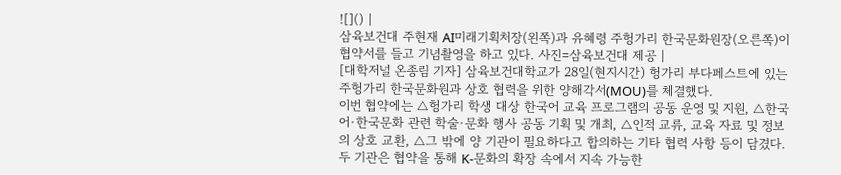![]() |
삼육보건대 주현재 AI미래기획처장(왼쪽)과 유혜령 주헝가리 한국문화원장(오른쪽)이 협약서를 들고 기념촬영을 하고 있다. 사진=삼육보건대 제공 |
[대학저널 온종림 기자] 삼육보건대학교가 28일(현지시간) 헝가리 부다페스트에 있는 주헝가리 한국문화원과 상호 협력을 위한 양해각서(MOU)를 체결했다.
이번 협약에는 △헝가리 학생 대상 한국어 교육 프로그램의 공동 운영 및 지원, △한국어·한국문화 관련 학술·문화 행사 공동 기획 및 개최, △인적 교류, 교육 자료 및 정보의 상호 교환, △그 밖에 양 기관이 필요하다고 합의하는 기타 협력 사항 등이 담겼다.
두 기관은 협약을 통해 K-문화의 확장 속에서 지속 가능한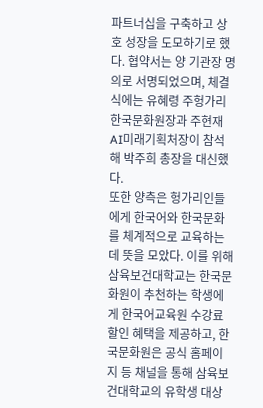파트너십을 구축하고 상호 성장을 도모하기로 했다. 협약서는 양 기관장 명의로 서명되었으며, 체결식에는 유혜령 주헝가리 한국문화원장과 주현재 AI미래기획처장이 참석해 박주희 총장을 대신했다.
또한 양측은 헝가리인들에게 한국어와 한국문화를 체계적으로 교육하는 데 뜻을 모았다. 이를 위해 삼육보건대학교는 한국문화원이 추천하는 학생에게 한국어교육원 수강료 할인 혜택을 제공하고, 한국문화원은 공식 홈페이지 등 채널을 통해 삼육보건대학교의 유학생 대상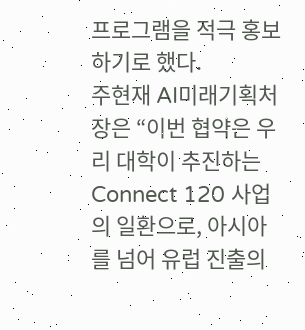프로그램을 적극 홍보하기로 했다.
주현재 AI미래기획처장은 “이번 협약은 우리 대학이 추진하는 Connect 120 사업의 일환으로, 아시아를 넘어 유럽 진출의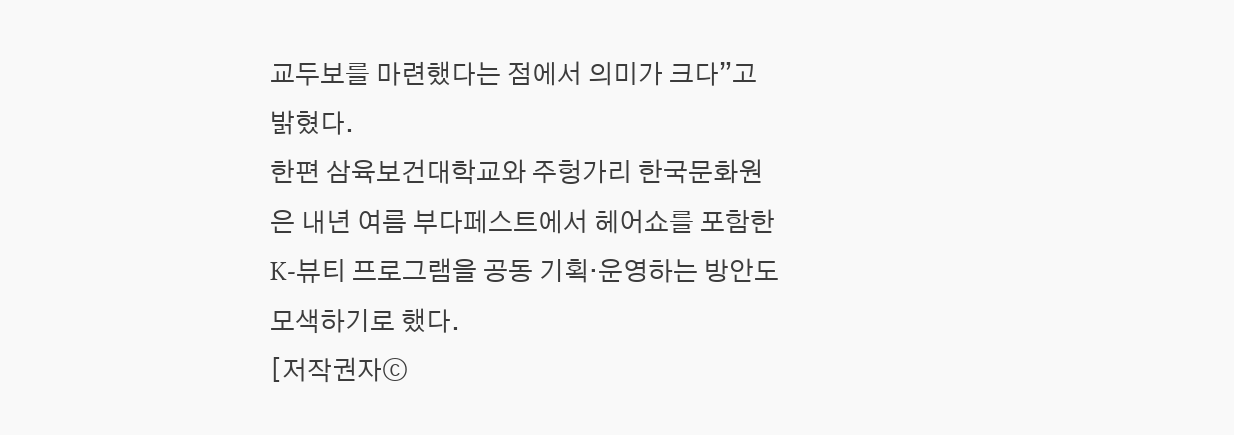교두보를 마련했다는 점에서 의미가 크다”고 밝혔다.
한편 삼육보건대학교와 주헝가리 한국문화원은 내년 여름 부다페스트에서 헤어쇼를 포함한 K-뷰티 프로그램을 공동 기획·운영하는 방안도 모색하기로 했다.
[저작권자ⓒ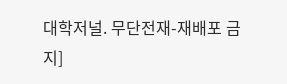대학저널. 무단전재-재배포 금지]